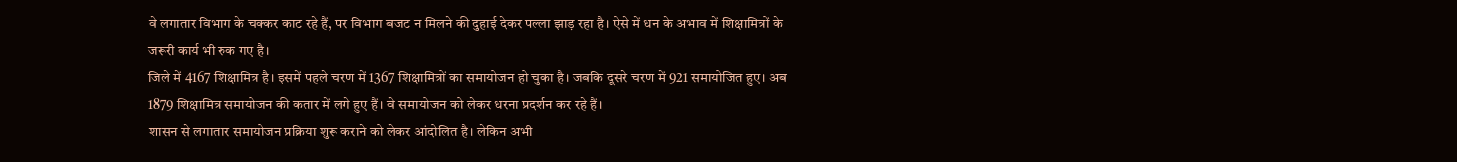वे लगातार विभाग के चक्कर काट रहे हैं, पर विभाग बजट न मिलने की दुहाई देकर पल्ला झाड़ रहा है। ऐसे में धन के अभाव में शिक्षामित्रों के जरूरी कार्य भी रुक गए है।
जिले में 4167 शिक्षामित्र है। इसमें पहले चरण में 1367 शिक्षामित्रों का समायोजन हो चुका है। जबकि दूसरे चरण में 921 समायोजित हुए। अब 1879 शिक्षामित्र समायोजन की कतार में लगे हुए हैं। वे समायोजन को लेकर धरना प्रदर्शन कर रहे हैं।
शासन से लगातार समायोजन प्रक्रिया शुरू कराने को लेकर आंदोलित है। लेकिन अभी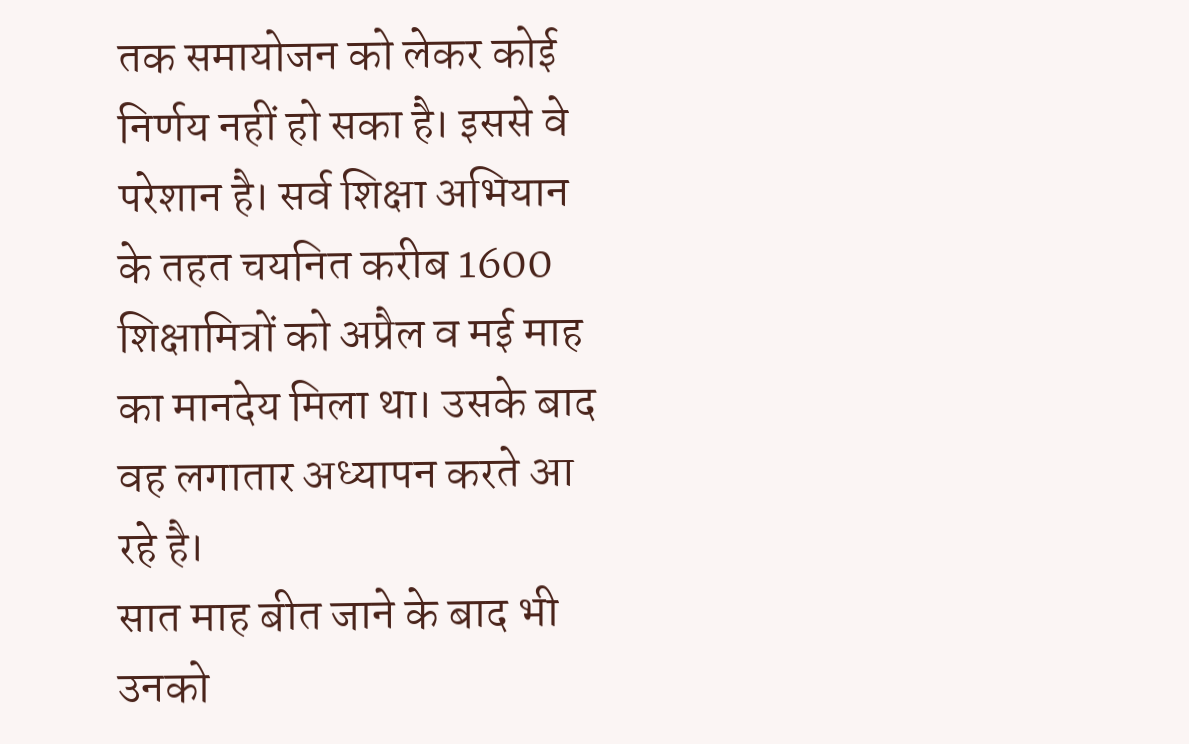तक समायोजन को लेकर कोई निर्णय नहीं हो सका है। इससे वे परेशान है। सर्व शिक्षा अभियान के तहत चयनित करीब 1600 शिक्षामित्रों को अप्रैल व मई माह का मानदेय मिला था। उसके बाद वह लगातार अध्यापन करते आ रहे है।
सात माह बीत जाने के बाद भी उनको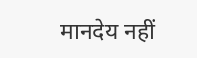मानदेय नहीं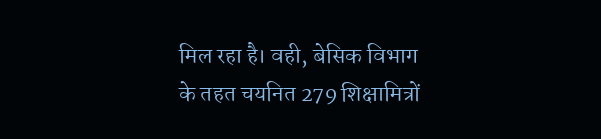मिल रहा है। वही, बेसिक विभाग के तहत चयनित 279 शिक्षामित्रों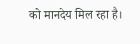को मानदेय मिल रहा है।